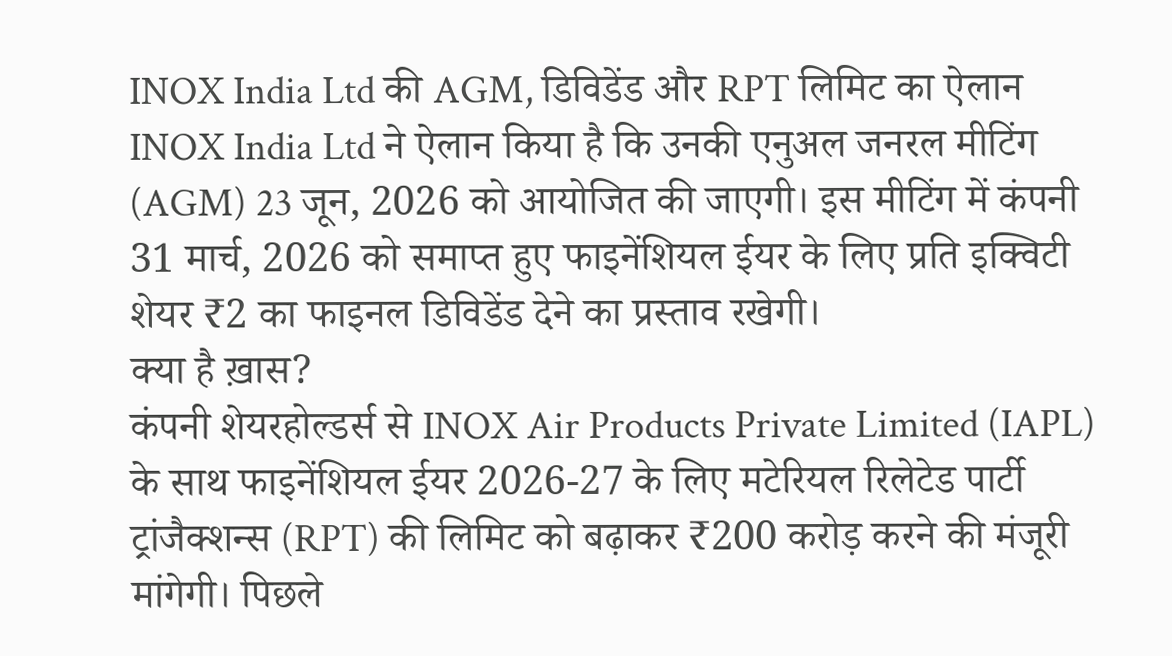INOX India Ltd की AGM, डिविडेंड और RPT लिमिट का ऐलान
INOX India Ltd ने ऐलान किया है कि उनकी एनुअल जनरल मीटिंग (AGM) 23 जून, 2026 को आयोजित की जाएगी। इस मीटिंग में कंपनी 31 मार्च, 2026 को समाप्त हुए फाइनेंशियल ईयर के लिए प्रति इक्विटी शेयर ₹2 का फाइनल डिविडेंड देने का प्रस्ताव रखेगी।
क्या है ख़ास?
कंपनी शेयरहोल्डर्स से INOX Air Products Private Limited (IAPL) के साथ फाइनेंशियल ईयर 2026-27 के लिए मटेरियल रिलेटेड पार्टी ट्रांजैक्शन्स (RPT) की लिमिट को बढ़ाकर ₹200 करोड़ करने की मंजूरी मांगेगी। पिछले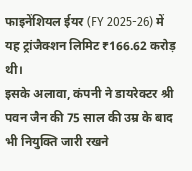फाइनेंशियल ईयर (FY 2025-26) में यह ट्रांजैक्शन लिमिट ₹166.62 करोड़ थी।
इसके अलावा, कंपनी ने डायरेक्टर श्री पवन जैन की 75 साल की उम्र के बाद भी नियुक्ति जारी रखने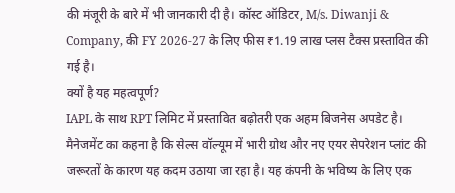की मंजूरी के बारे में भी जानकारी दी है। कॉस्ट ऑडिटर, M/s. Diwanji & Company, की FY 2026-27 के लिए फीस ₹1.19 लाख प्लस टैक्स प्रस्तावित की गई है।
क्यों है यह महत्वपूर्ण?
IAPL के साथ RPT लिमिट में प्रस्तावित बढ़ोतरी एक अहम बिजनेस अपडेट है। मैनेजमेंट का कहना है कि सेल्स वॉल्यूम में भारी ग्रोथ और नए एयर सेपरेशन प्लांट की जरूरतों के कारण यह कदम उठाया जा रहा है। यह कंपनी के भविष्य के लिए एक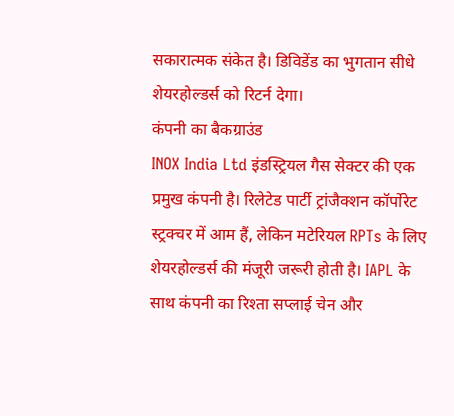सकारात्मक संकेत है। डिविडेंड का भुगतान सीधे शेयरहोल्डर्स को रिटर्न देगा।
कंपनी का बैकग्राउंड
INOX India Ltd इंडस्ट्रियल गैस सेक्टर की एक प्रमुख कंपनी है। रिलेटेड पार्टी ट्रांजैक्शन कॉर्पोरेट स्ट्रक्चर में आम हैं, लेकिन मटेरियल RPTs के लिए शेयरहोल्डर्स की मंजूरी जरूरी होती है। IAPL के साथ कंपनी का रिश्ता सप्लाई चेन और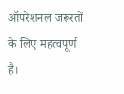ऑपरेशनल जरूरतों के लिए महत्वपूर्ण है।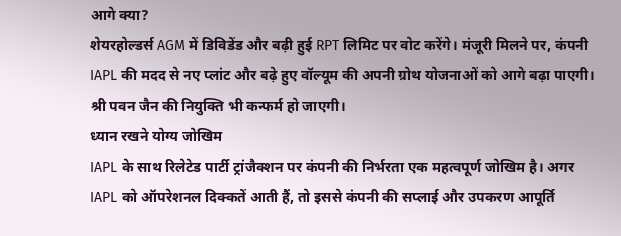आगे क्या?
शेयरहोल्डर्स AGM में डिविडेंड और बढ़ी हुई RPT लिमिट पर वोट करेंगे। मंजूरी मिलने पर, कंपनी IAPL की मदद से नए प्लांट और बढ़े हुए वॉल्यूम की अपनी ग्रोथ योजनाओं को आगे बढ़ा पाएगी। श्री पवन जैन की नियुक्ति भी कन्फर्म हो जाएगी।
ध्यान रखने योग्य जोखिम
IAPL के साथ रिलेटेड पार्टी ट्रांजैक्शन पर कंपनी की निर्भरता एक महत्वपूर्ण जोखिम है। अगर IAPL को ऑपरेशनल दिक्कतें आती हैं, तो इससे कंपनी की सप्लाई और उपकरण आपूर्ति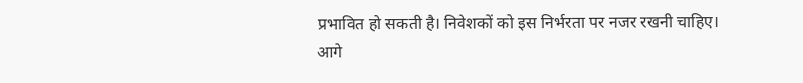प्रभावित हो सकती है। निवेशकों को इस निर्भरता पर नजर रखनी चाहिए।
आगे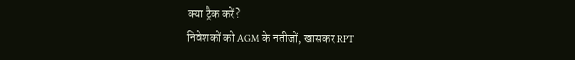क्या ट्रैक करें?
निवेशकों को AGM के नतीजों, खासकर RPT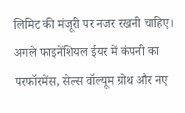लिमिट की मंजूरी पर नजर रखनी चाहिए। अगले फाइनेंशियल ईयर में कंपनी का परफॉरमेंस, सेल्स वॉल्यूम ग्रोथ और नए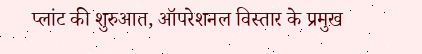प्लांट की शुरुआत, ऑपरेशनल विस्तार के प्रमुख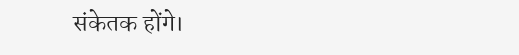संकेतक होंगे।